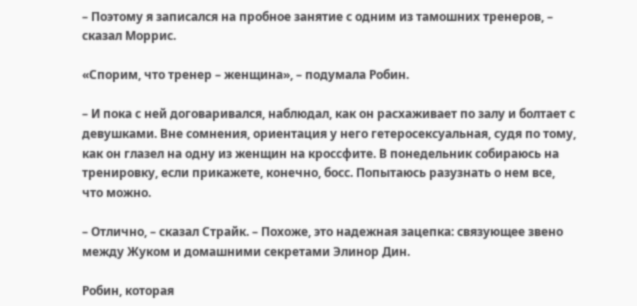– Поэтому я записался на пробное занятие с одним из тамошних тренеров, – сказал Моррис.

«Спорим, что тренер – женщина», – подумала Робин.

– И пока с ней договаривался, наблюдал, как он расхаживает по залу и болтает с девушками. Вне сомнения, ориентация у него гетеросексуальная, судя по тому, как он глазел на одну из женщин на кроссфите. В понедельник собираюсь на тренировку, если прикажете, конечно, босс. Попытаюсь разузнать о нем все, что можно.

– Отлично, – сказал Страйк. – Похоже, это надежная зацепка: связующее звено между Жуком и домашними секретами Элинор Дин.

Робин, которая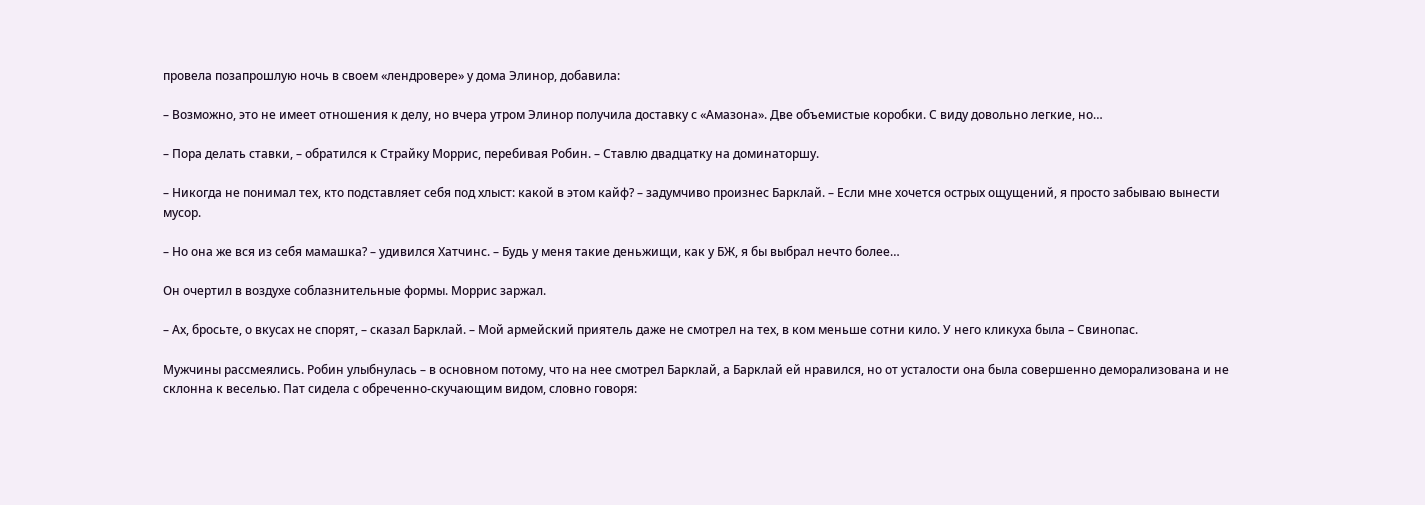провела позапрошлую ночь в своем «лендровере» у дома Элинор, добавила:

– Возможно, это не имеет отношения к делу, но вчера утром Элинор получила доставку с «Амазона». Две объемистые коробки. С виду довольно легкие, но…

– Пора делать ставки, – обратился к Страйку Моррис, перебивая Робин. – Ставлю двадцатку на доминаторшу.

– Никогда не понимал тех, кто подставляет себя под хлыст: какой в этом кайф? – задумчиво произнес Барклай. – Если мне хочется острых ощущений, я просто забываю вынести мусор.

– Но она же вся из себя мамашка? – удивился Хатчинс. – Будь у меня такие деньжищи, как у БЖ, я бы выбрал нечто более…

Он очертил в воздухе соблазнительные формы. Моррис заржал.

– Ах, бросьте, о вкусах не спорят, – сказал Барклай. – Мой армейский приятель даже не смотрел на тех, в ком меньше сотни кило. У него кликуха была – Свинопас.

Мужчины рассмеялись. Робин улыбнулась – в основном потому, что на нее смотрел Барклай, а Барклай ей нравился, но от усталости она была совершенно деморализована и не склонна к веселью. Пат сидела с обреченно-скучающим видом, словно говоря: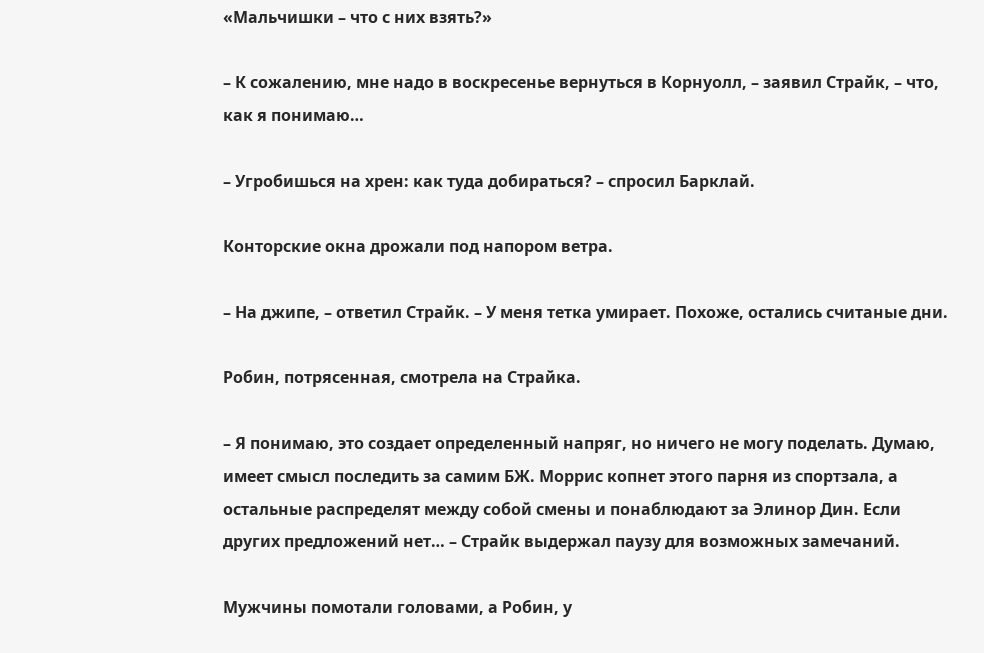«Мальчишки – что с них взять?»

– К сожалению, мне надо в воскресенье вернуться в Корнуолл, – заявил Страйк, – что, как я понимаю…

– Угробишься на хрен: как туда добираться? – спросил Барклай.

Конторские окна дрожали под напором ветра.

– На джипе, – ответил Страйк. – У меня тетка умирает. Похоже, остались считаные дни.

Робин, потрясенная, смотрела на Страйка.

– Я понимаю, это создает определенный напряг, но ничего не могу поделать. Думаю, имеет смысл последить за самим БЖ. Моррис копнет этого парня из спортзала, а остальные распределят между собой смены и понаблюдают за Элинор Дин. Если других предложений нет… – Страйк выдержал паузу для возможных замечаний.

Мужчины помотали головами, а Робин, у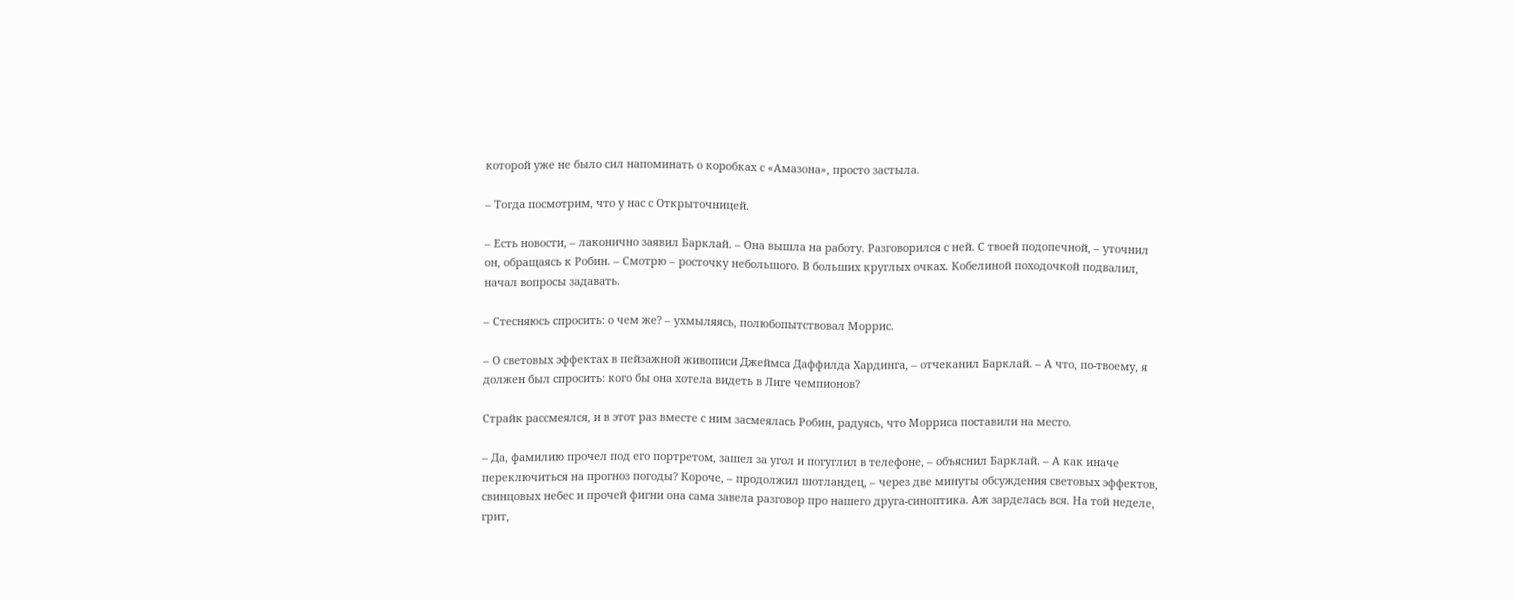которой уже не было сил напоминать о коробках с «Амазона», просто застыла.

– Тогда посмотрим, что у нас с Открыточницей.

– Есть новости, – лаконично заявил Барклай. – Она вышла на работу. Разговорился с ней. С твоей подопечной, – уточнил он, обращаясь к Робин. – Смотрю – росточку небольшого. В больших круглых очках. Кобелиной походочкой подвалил, начал вопросы задавать.

– Стесняюсь спросить: о чем же? – ухмыляясь, полюбопытствовал Моррис.

– О световых эффектах в пейзажной живописи Джеймса Даффилда Хардинга, – отчеканил Барклай. – А что, по-твоему, я должен был спросить: кого бы она хотела видеть в Лиге чемпионов?

Страйк рассмеялся, и в этот раз вместе с ним засмеялась Робин, радуясь, что Морриса поставили на место.

– Да, фамилию прочел под его портретом, зашел за угол и погуглил в телефоне, – объяснил Барклай. – А как иначе переключиться на прогноз погоды? Короче, – продолжил шотландец, – через две минуты обсуждения световых эффектов, свинцовых небес и прочей фигни она сама завела разговор про нашего друга-синоптика. Аж зарделась вся. На той неделе, грит,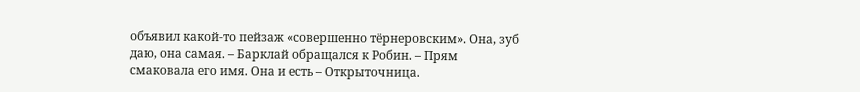объявил какой-то пейзаж «совершенно тёрнеровским». Она, зуб даю, она самая. – Барклай обращался к Робин. – Прям смаковала его имя. Она и есть – Открыточница.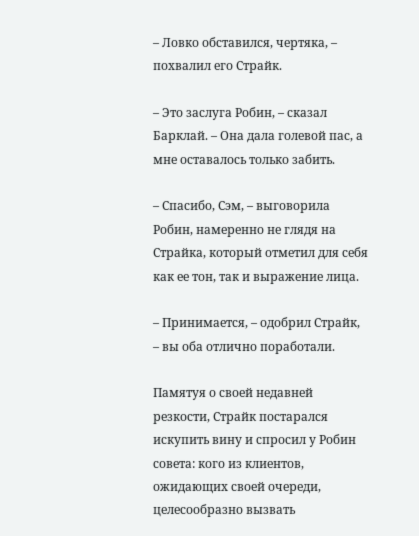– Ловко обставился, чертяка, – похвалил его Страйк.

– Это заслуга Робин, – сказал Барклай. – Она дала голевой пас, а мне оставалось только забить.

– Спасибо, Сэм, – выговорила Робин, намеренно не глядя на Страйка, который отметил для себя как ее тон, так и выражение лица.

– Принимается, – одобрил Страйк, – вы оба отлично поработали.

Памятуя о своей недавней резкости, Страйк постарался искупить вину и спросил у Робин совета: кого из клиентов, ожидающих своей очереди, целесообразно вызвать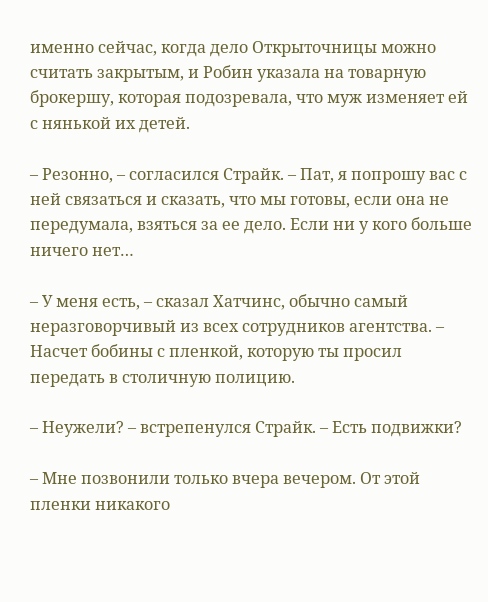именно сейчас, когда дело Открыточницы можно считать закрытым, и Робин указала на товарную брокершу, которая подозревала, что муж изменяет ей с нянькой их детей.

– Резонно, – согласился Страйк. – Пат, я попрошу вас с ней связаться и сказать, что мы готовы, если она не передумала, взяться за ее дело. Если ни у кого больше ничего нет…

– У меня есть, – сказал Хатчинс, обычно самый неразговорчивый из всех сотрудников агентства. – Насчет бобины с пленкой, которую ты просил передать в столичную полицию.

– Неужели? – встрепенулся Страйк. – Есть подвижки?

– Мне позвонили только вчера вечером. От этой пленки никакого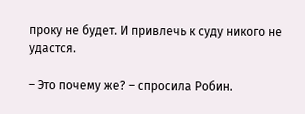проку не будет. И привлечь к суду никого не удастся.

– Это почему же? – спросила Робин.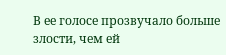В ее голосе прозвучало больше злости, чем ей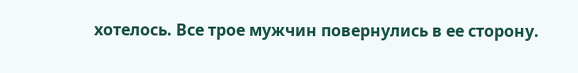хотелось. Все трое мужчин повернулись в ее сторону.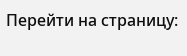Перейти на страницу: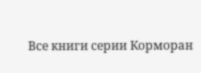Все книги серии Корморан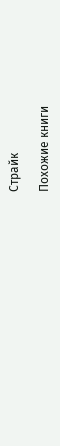Страйк

Похожие книги